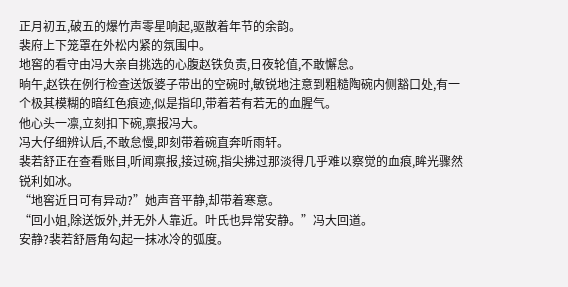正月初五,破五的爆竹声零星响起,驱散着年节的余韵。
裴府上下笼罩在外松内紧的氛围中。
地窖的看守由冯大亲自挑选的心腹赵铁负责,日夜轮值,不敢懈怠。
晌午,赵铁在例行检查送饭婆子带出的空碗时,敏锐地注意到粗糙陶碗内侧豁口处,有一个极其模糊的暗红色痕迹,似是指印,带着若有若无的血腥气。
他心头一凛,立刻扣下碗,禀报冯大。
冯大仔细辨认后,不敢怠慢,即刻带着碗直奔听雨轩。
裴若舒正在查看账目,听闻禀报,接过碗,指尖拂过那淡得几乎难以察觉的血痕,眸光骤然锐利如冰。
“地窖近日可有异动?”她声音平静,却带着寒意。
“回小姐,除送饭外,并无外人靠近。叶氏也异常安静。”冯大回道。
安静?裴若舒唇角勾起一抹冰冷的弧度。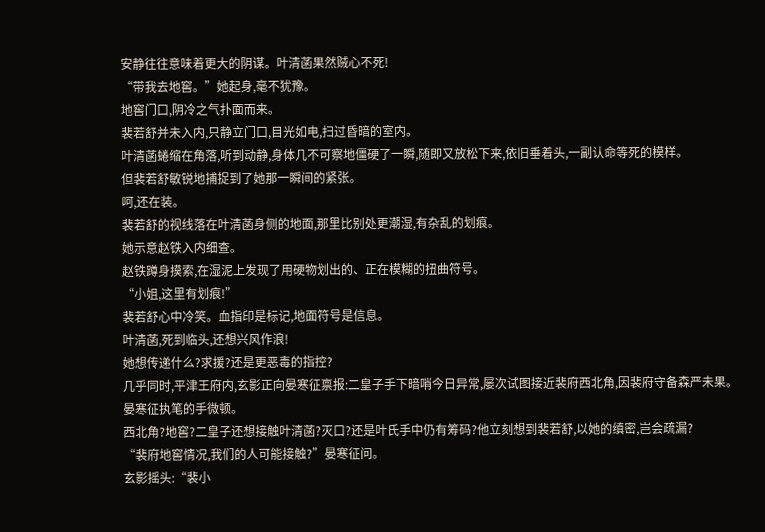安静往往意味着更大的阴谋。叶清菡果然贼心不死!
“带我去地窖。”她起身,毫不犹豫。
地窖门口,阴冷之气扑面而来。
裴若舒并未入内,只静立门口,目光如电,扫过昏暗的室内。
叶清菡蜷缩在角落,听到动静,身体几不可察地僵硬了一瞬,随即又放松下来,依旧垂着头,一副认命等死的模样。
但裴若舒敏锐地捕捉到了她那一瞬间的紧张。
呵,还在装。
裴若舒的视线落在叶清菡身侧的地面,那里比别处更潮湿,有杂乱的划痕。
她示意赵铁入内细查。
赵铁蹲身摸索,在湿泥上发现了用硬物划出的、正在模糊的扭曲符号。
“小姐,这里有划痕!”
裴若舒心中冷笑。血指印是标记,地面符号是信息。
叶清菡,死到临头,还想兴风作浪!
她想传递什么?求援?还是更恶毒的指控?
几乎同时,平津王府内,玄影正向晏寒征禀报:二皇子手下暗哨今日异常,屡次试图接近裴府西北角,因裴府守备森严未果。
晏寒征执笔的手微顿。
西北角?地窖?二皇子还想接触叶清菡?灭口?还是叶氏手中仍有筹码?他立刻想到裴若舒,以她的缜密,岂会疏漏?
“裴府地窖情况,我们的人可能接触?”晏寒征问。
玄影摇头:“裴小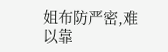姐布防严密,难以靠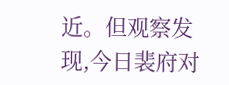近。但观察发现,今日裴府对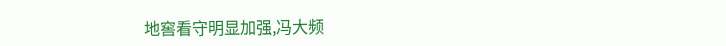地窖看守明显加强,冯大频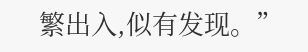繁出入,似有发现。”